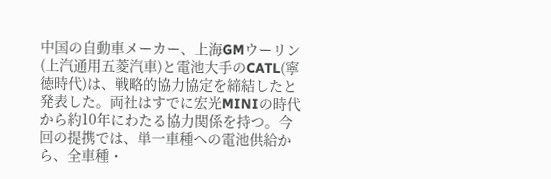中国の自動車メーカー、上海GMウーリン(上汽通用五菱汽車)と電池大手のCATL(寧徳時代)は、戦略的協力協定を締結したと発表した。両社はすでに宏光MINIの時代から約10年にわたる協力関係を持つ。今回の提携では、単一車種への電池供給から、全車種・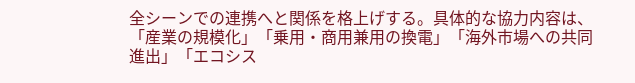全シーンでの連携へと関係を格上げする。具体的な協力内容は、「産業の規模化」「乗用・商用兼用の換電」「海外市場への共同進出」「エコシス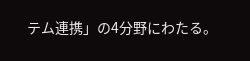テム連携」の4分野にわたる。